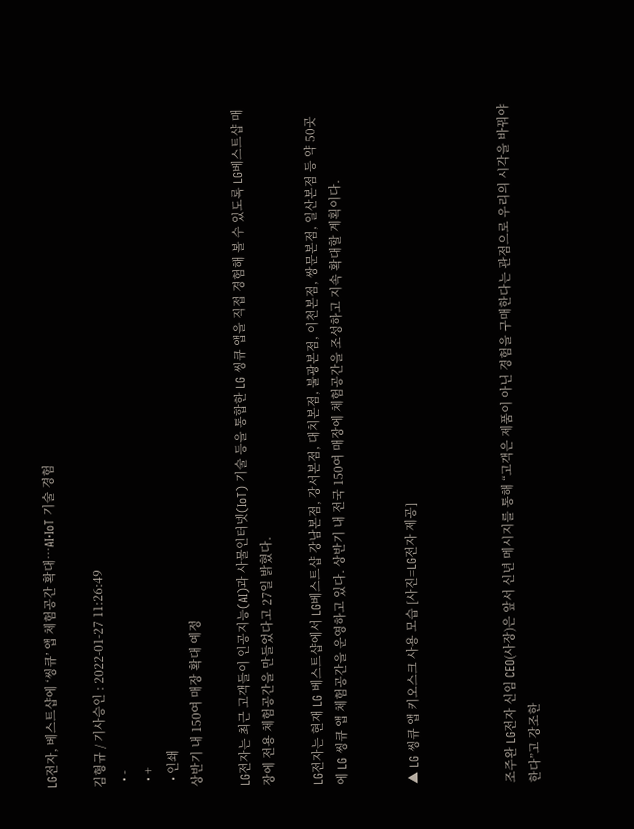LG전자, 베스트샵에 ‘씽큐’ 앱 체험공간 확대…AI‧IoT 기술 경험

김형규 / 기사승인 : 2022-01-27 11:26:49
  • -
  • +
  • 인쇄
상반기 내 150여 매장 확대 예정

LG전자는 최근 고객들이 인공지능(AI)과 사물인터넷(IoT) 기술 등을 통합한 LG 씽큐 앱을 직접 경험해 볼 수 있도록 LG베스트샵 매장에 전용 체험공간을 만들었다고 27일 밝혔다.

LG전자는 현재 LG 베스트샵에서 LG베스트샵 강남본점, 강서본점, 대치본점, 불광본점, 이천본점, 쌍문본점, 일산본점 등 약 50곳에 LG 씽큐 앱 체험공간을 운영하고 있다. 상반기 내 전국 150여 매장에 체험공간을 조성하고 지속 확대할 계획이다.


▲ LG 씽큐 앱 키오스크 사용 모습 [사진=LG전자 제공]



조주완 LG전자 신임 CEO(사장)은 앞서 신년 메시지를 통해 “고객은 제품이 아닌 경험을 구매한다는 관점으로 우리의 시각을 바꿔야 한다”고 강조한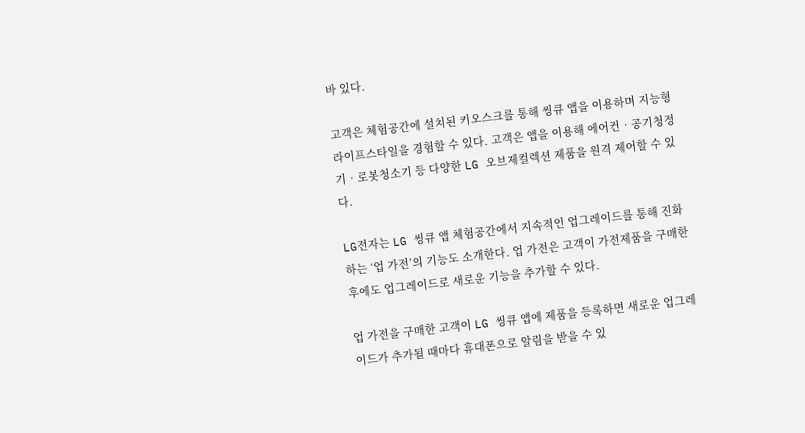바 있다.

고객은 체험공간에 설치된 키오스크를 통해 씽큐 앱을 이용하며 지능형 라이프스타일을 경험할 수 있다. 고객은 앱을 이용해 에어컨‧공기청정기‧로봇청소기 등 다양한 LG 오브제컬렉션 제품을 원격 제어할 수 있다.

LG전자는 LG 씽큐 앱 체험공간에서 지속적인 업그레이드를 통해 진화하는 ‘업 가전’의 기능도 소개한다. 업 가전은 고객이 가전제품을 구매한 후에도 업그레이드로 새로운 기능을 추가할 수 있다.

업 가전을 구매한 고객이 LG 씽큐 앱에 제품을 등록하면 새로운 업그레이드가 추가될 때마다 휴대폰으로 알림을 받을 수 있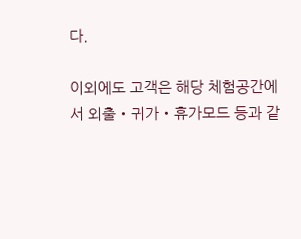다.

이외에도 고객은 해당 체험공간에서 외출‧귀가‧휴가모드 등과 같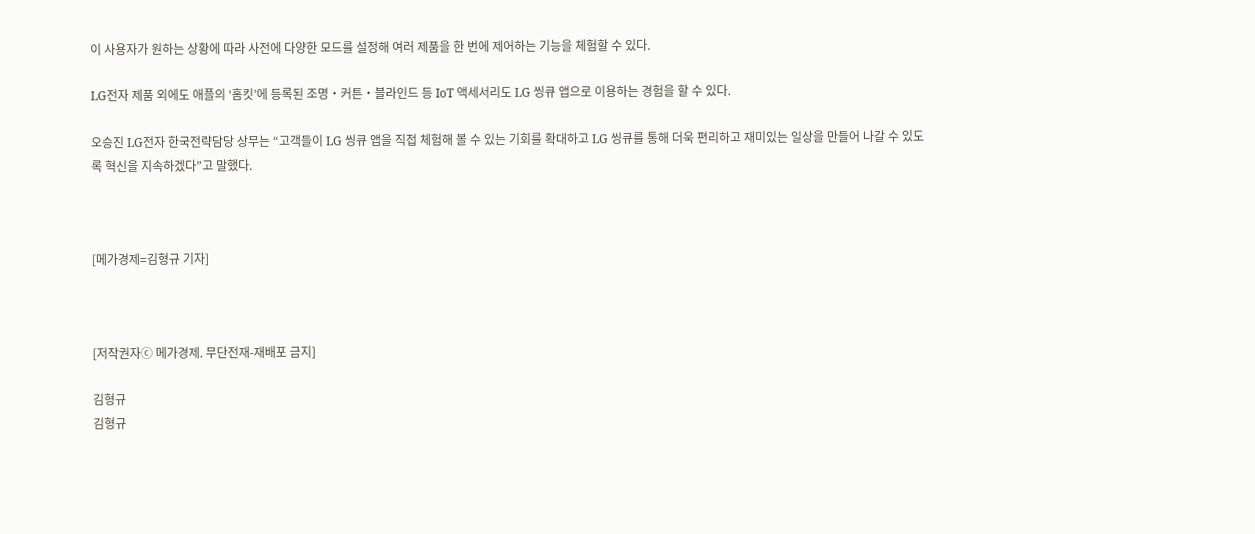이 사용자가 원하는 상황에 따라 사전에 다양한 모드를 설정해 여러 제품을 한 번에 제어하는 기능을 체험할 수 있다.

LG전자 제품 외에도 애플의 ‘홈킷’에 등록된 조명‧커튼‧블라인드 등 IoT 액세서리도 LG 씽큐 앱으로 이용하는 경험을 할 수 있다.

오승진 LG전자 한국전략담당 상무는 “고객들이 LG 씽큐 앱을 직접 체험해 볼 수 있는 기회를 확대하고 LG 씽큐를 통해 더욱 편리하고 재미있는 일상을 만들어 나갈 수 있도록 혁신을 지속하겠다”고 말했다.



[메가경제=김형규 기자]



[저작권자ⓒ 메가경제. 무단전재-재배포 금지]

김형규
김형규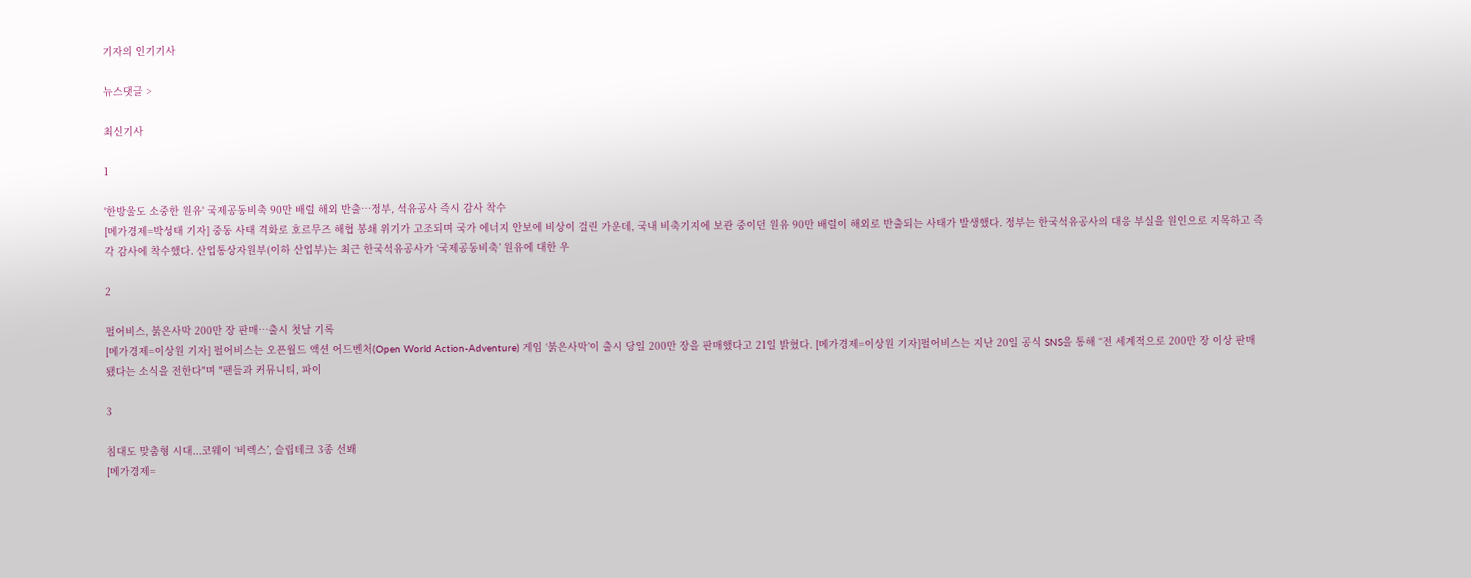기자의 인기기사

뉴스댓글 >

최신기사

1

'한방울도 소중한 원유' 국제공동비축 90만 배럴 해외 반출…정부, 석유공사 즉시 감사 착수
[메가경제=박성태 기자] 중동 사태 격화로 호르무즈 해협 봉쇄 위기가 고조되며 국가 에너지 안보에 비상이 걸린 가운데, 국내 비축기지에 보관 중이던 원유 90만 배럴이 해외로 반출되는 사태가 발생했다. 정부는 한국석유공사의 대응 부실을 원인으로 지목하고 즉각 감사에 착수했다. 산업통상자원부(이하 산업부)는 최근 한국석유공사가 ‘국제공동비축’ 원유에 대한 우

2

펄어비스, 붉은사막 200만 장 판매…출시 첫날 기록
[메가경제=이상원 기자] 펄어비스는 오픈월드 액션 어드벤처(Open World Action-Adventure) 게임 ‘붉은사막’이 출시 당일 200만 장을 판매했다고 21일 밝혔다. [메가경제=이상원 기자]펄어비스는 지난 20일 공식 SNS을 통해 “전 세계적으로 200만 장 이상 판매됐다는 소식을 전한다"며 "팬들과 커뮤니티, 파이

3

침대도 맞춤형 시대...코웨이 ‘비렉스’, 슬립테크 3종 선봬
[메가경제=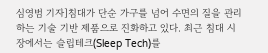심영범 기자]침대가 단순 가구를 넘어 수면의 질을 관리하는 기술 기반 제품으로 진화하고 있다. 최근 침대 시장에서는 슬립테크(Sleep Tech)를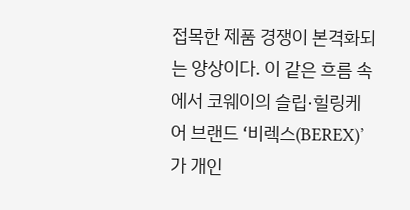접목한 제품 경쟁이 본격화되는 양상이다. 이 같은 흐름 속에서 코웨이의 슬립·힐링케어 브랜드 ‘비렉스(BEREX)’가 개인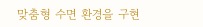맞춤형 수면 환경을 구현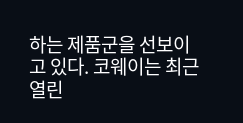하는 제품군을 선보이고 있다. 코웨이는 최근 열린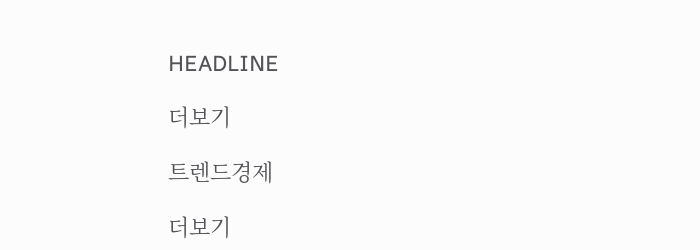HEADLINE

더보기

트렌드경제

더보기